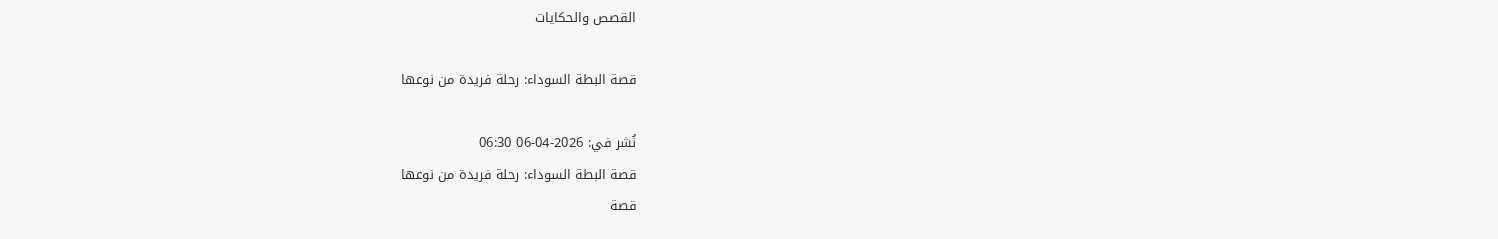القصص والحكايات

قصة البطة السوداء: رحلة فريدة من نوعها

نُشر في: 2026-04-06 06:30
قصة البطة السوداء: رحلة فريدة من نوعها
قصة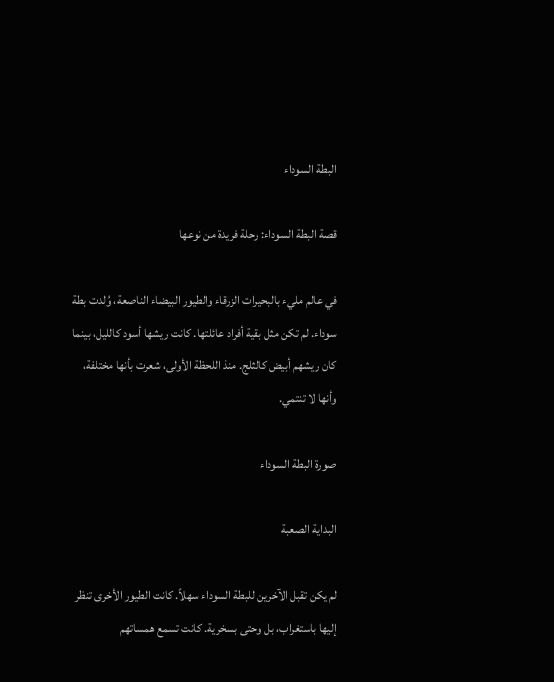البطة السوداء

قصة البطة السوداء: رحلة فريدة من نوعها

في عالم مليء بالبحيرات الزرقاء والطيور البيضاء الناصعة، وُلدت بطة سوداء. لم تكن مثل بقية أفراد عائلتها. كانت ريشها أسود كالليل، بينما كان ريشهم أبيض كالثلج. منذ اللحظة الأولى، شعرت بأنها مختلفة، وأنها لا تنتمي.

صورة البطة السوداء

البداية الصعبة

لم يكن تقبل الآخرين للبطة السوداء سهلاً. كانت الطيور الأخرى تنظر إليها باستغراب، بل وحتى بسخرية. كانت تسمع همساتهم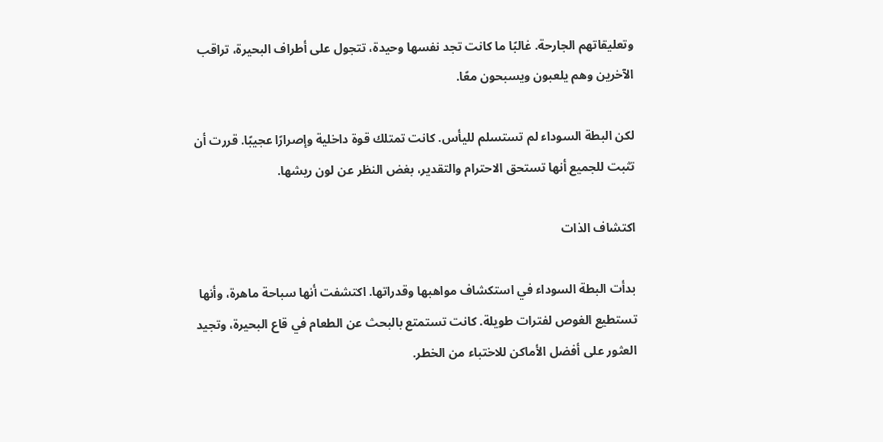وتعليقاتهم الجارحة. غالبًا ما كانت تجد نفسها وحيدة، تتجول على أطراف البحيرة، تراقب الآخرين وهم يلعبون ويسبحون معًا.

لكن البطة السوداء لم تستسلم لليأس. كانت تمتلك قوة داخلية وإصرارًا عجيبًا. قررت أن تثبت للجميع أنها تستحق الاحترام والتقدير، بغض النظر عن لون ريشها.

اكتشاف الذات

بدأت البطة السوداء في استكشاف مواهبها وقدراتها. اكتشفت أنها سباحة ماهرة، وأنها تستطيع الغوص لفترات طويلة. كانت تستمتع بالبحث عن الطعام في قاع البحيرة، وتجيد العثور على أفضل الأماكن للاختباء من الخطر.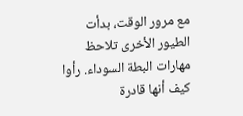مع مرور الوقت، بدأت الطيور الأخرى تلاحظ مهارات البطة السوداء. رأوا كيف أنها قادرة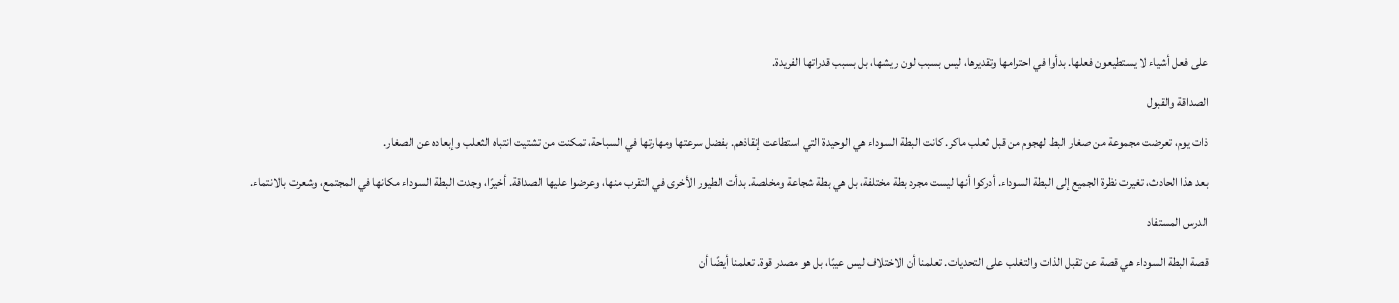على فعل أشياء لا يستطيعون فعلها. بدأوا في احترامها وتقديرها، ليس بسبب لون ريشها، بل بسبب قدراتها الفريدة.

الصداقة والقبول

ذات يوم، تعرضت مجموعة من صغار البط لهجوم من قبل ثعلب ماكر. كانت البطة السوداء هي الوحيدة التي استطاعت إنقاذهم. بفضل سرعتها ومهارتها في السباحة، تمكنت من تشتيت انتباه الثعلب وإبعاده عن الصغار.

بعد هذا الحادث، تغيرت نظرة الجميع إلى البطة السوداء. أدركوا أنها ليست مجرد بطة مختلفة، بل هي بطة شجاعة ومخلصة. بدأت الطيور الأخرى في التقرب منها، وعرضوا عليها الصداقة. أخيرًا، وجدت البطة السوداء مكانها في المجتمع، وشعرت بالانتماء.

الدرس المستفاد

قصة البطة السوداء هي قصة عن تقبل الذات والتغلب على التحديات. تعلمنا أن الاختلاف ليس عيبًا، بل هو مصدر قوة. تعلمنا أيضًا أن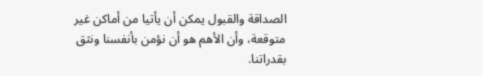الصداقة والقبول يمكن أن يأتيا من أماكن غير متوقعة، وأن الأهم هو أن نؤمن بأنفسنا ونثق بقدراتنا.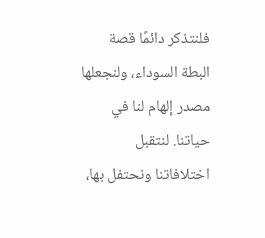فلنتذكر دائمًا قصة البطة السوداء، ولنجعلها مصدر إلهام لنا في حياتنا. لنتقبل اختلافاتنا ونحتفل بها،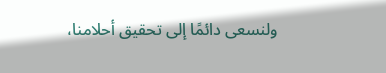ولنسعى دائمًا إلى تحقيق أحلامنا،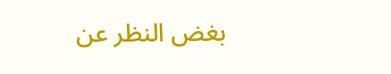بغض النظر عن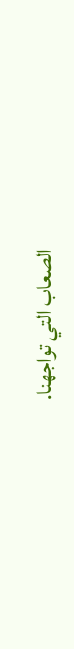الصعاب التي تواجهنا.